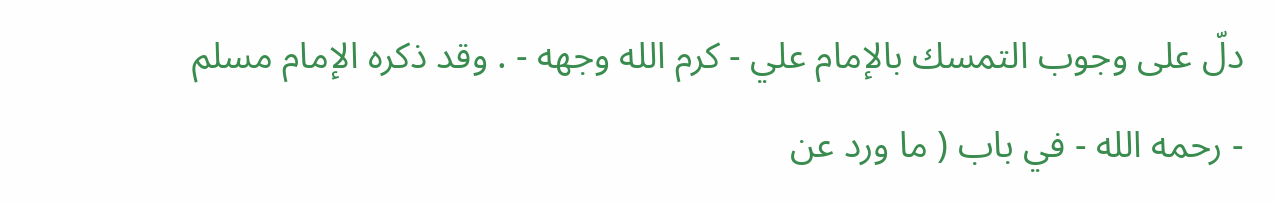دلّ على وجوب التمسك بالإمام علي - كرم الله وجهه - . وقد ذكره الإمام مسلم - رحمه الله - في باب ( ما ورد عن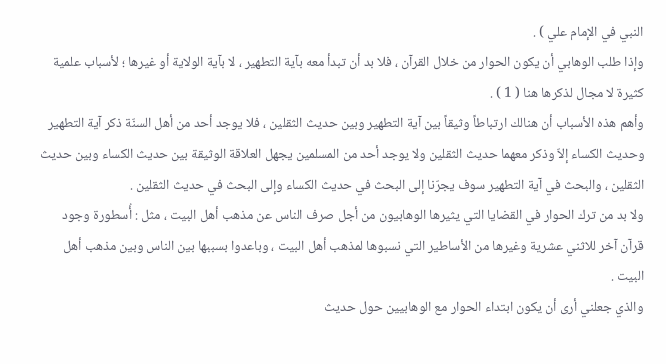النبي في الإمام علي ) .
وإذا طلب الوهابي أن يكون الحوار من خلال القرآن ، فلا بد أن تبدأ معه بآية التطهير ، لا بآية الولاية أو غيرها ؛ لأسباب علمية كثيرة لا مجال لذكرها هنا ( 1 ) .
وأهم هذه الأسباب أن هنالك ارتباطاً وثيقاً بين آية التطهير وبين حديث الثقلين ، فلا يوجد أحد من أهل السنّة ذكر آية التطهير وحديث الكساء إلاّ وذكر معهما حديث الثقلين ولا يوجد أحد من المسلمين يجهل العلاقة الوثيقة بين حديث الكساء وبين حديث الثقلين ، والبحث في آية التطهير سوف يجرّنا إلى البحث في حديث الكساء وإلى البحث في حديث الثقلين .
ولا بد من ترك الحوار في القضايا التي يثيرها الوهابيون من أجل صرف الناس عن مذهب أهل البيت ، مثل : أُسطورة وجود قرآن آخر للاثني عشرية وغيرها من الأساطير التي نسبوها لمذهب أهل البيت ، وباعدوا بسببها بين الناس وبين مذهب أهل البيت .
والذي جعلني أرى أن يكون ابتداء الحوار مع الوهابيين حول حديث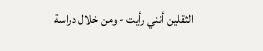الثقلين أنني رأيت - ومن خلال دراسة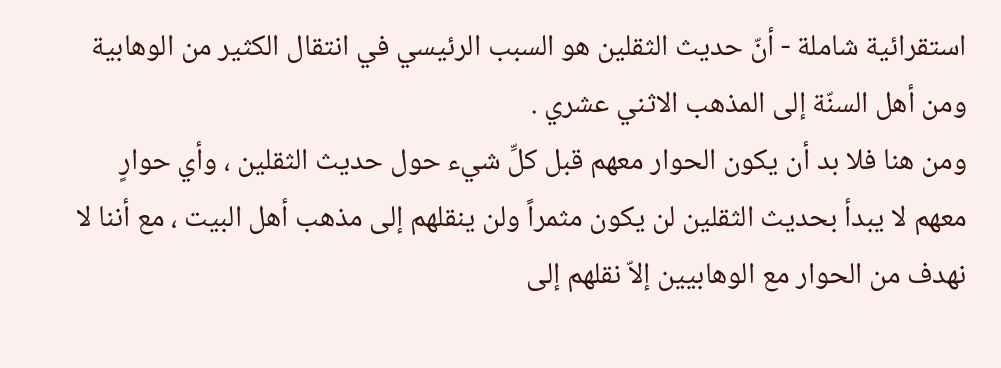استقرائية شاملة - أنّ حديث الثقلين هو السبب الرئيسي في انتقال الكثير من الوهابية ومن أهل السنّة إلى المذهب الاثني عشري .
ومن هنا فلا بد أن يكون الحوار معهم قبل كلِّ شيء حول حديث الثقلين ، وأي حوارٍ معهم لا يبدأ بحديث الثقلين لن يكون مثمراً ولن ينقلهم إلى مذهب أهل البيت ، مع أننا لا نهدف من الحوار مع الوهابيين إلاّ نقلهم إلى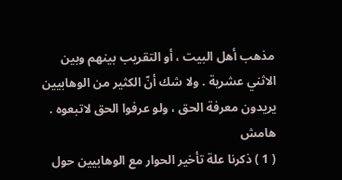مذهب أهل البيت ، أو التقريب بينهم وبين الاثني عشرية . ولا شك أنّ الكثير من الوهابيين يريدون معرفة الحق ، ولو عرفوا الحق لاتبعوه .
هامش
( 1 ) ذكرنا علة تأخير الحوار مع الوهابيين حول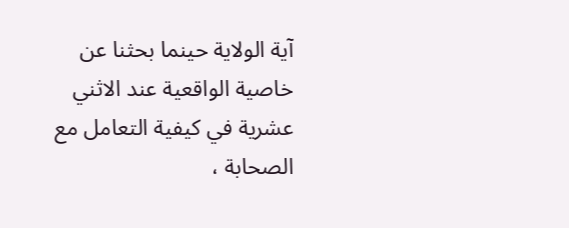آية الولاية حينما بحثنا عن خاصية الواقعية عند الاثني عشرية في كيفية التعامل مع الصحابة ،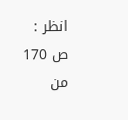انظر : ص 170 من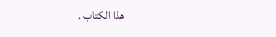هذا الكتاب .